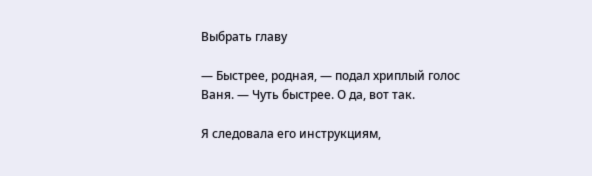Выбрать главу

— Быстрее, родная, — подал хриплый голос Ваня. — Чуть быстрее. О да, вот так.

Я следовала его инструкциям,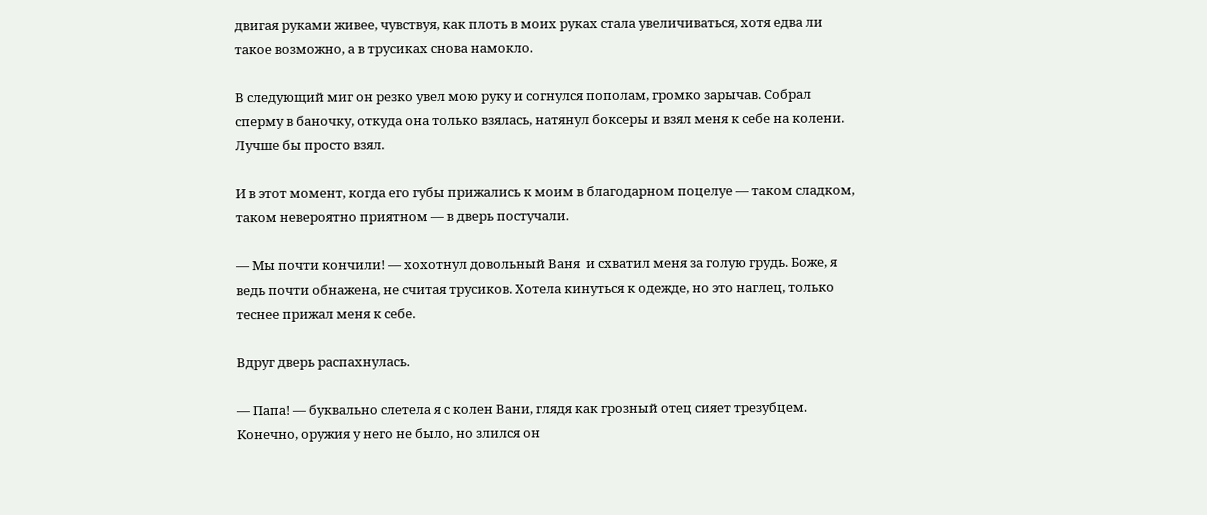двигая руками живее, чувствуя, как плоть в моих руках стала увеличиваться, хотя едва ли такое возможно, а в трусиках снова намокло.

В следующий миг он резко увел мою руку и согнулся пополам, громко зарычав. Собрал сперму в баночку, откуда она только взялась, натянул боксеры и взял меня к себе на колени. Лучше бы просто взял.

И в этот момент, когда его губы прижались к моим в благодарном поцелуе — таком сладком, таком невероятно приятном — в дверь постучали.

— Мы почти кончили! — хохотнул довольный Ваня  и схватил меня за голую грудь. Боже, я ведь почти обнажена, не считая трусиков. Хотела кинуться к одежде, но это наглец, только теснее прижал меня к себе.

Вдруг дверь распахнулась.

— Папа! — буквально слетела я с колен Вани, глядя как грозный отец сияет трезубцем. Конечно, оружия у него не было, но злился он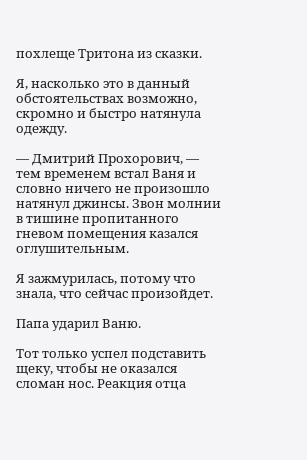похлеще Тритона из сказки.

Я, насколько это в данный обстоятельствах возможно, скромно и быстро натянула одежду.

— Дмитрий Прохорович, — тем временем встал Ваня и словно ничего не произошло натянул джинсы. Звон молнии в тишине пропитанного гневом помещения казался оглушительным.

Я зажмурилась, потому что знала, что сейчас произойдет.

Папа ударил Ваню.

Тот только успел подставить щеку, чтобы не оказался сломан нос. Реакция отца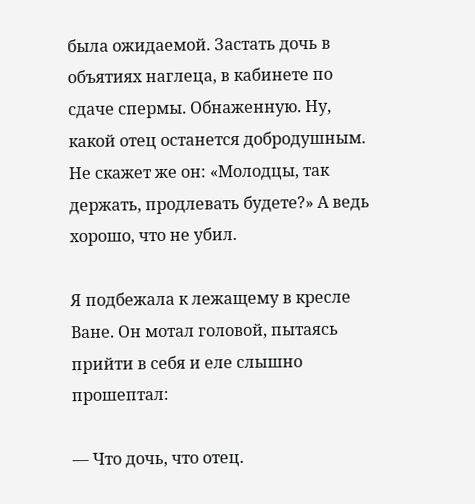была ожидаемой. Застать дочь в объятиях наглеца, в кабинете по сдаче спермы. Обнаженную. Ну, какой отец останется добродушным. Не скажет же он: «Молодцы, так держать, продлевать будете?» А ведь хорошо, что не убил.

Я подбежала к лежащему в кресле Ване. Он мотал головой, пытаясь прийти в себя и еле слышно прошептал:

— Что дочь, что отец.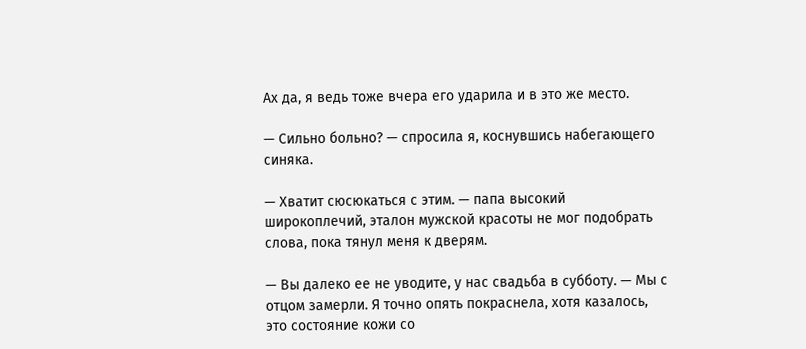Ах да, я ведь тоже вчера его ударила и в это же место.

— Сильно больно? — спросила я, коснувшись набегающего синяка.

— Хватит сюсюкаться с этим. — папа высокий широкоплечий, эталон мужской красоты не мог подобрать слова, пока тянул меня к дверям.

— Вы далеко ее не уводите, у нас свадьба в субботу. — Мы с отцом замерли. Я точно опять покраснела, хотя казалось, это состояние кожи со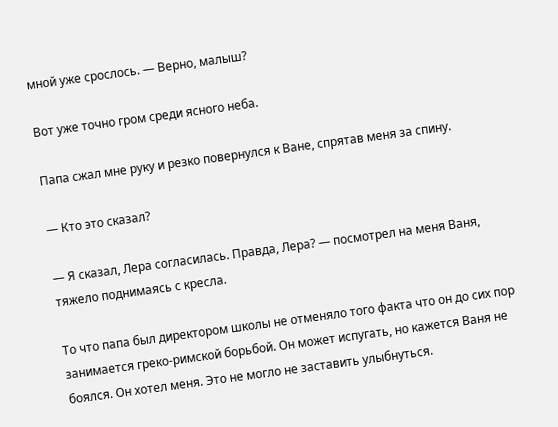мной уже срослось. — Верно, малыш?

Вот уже точно гром среди ясного неба.

Папа сжал мне руку и резко повернулся к Ване, спрятав меня за спину.

— Кто это сказал?

— Я сказал, Лера согласилась. Правда, Лера? — посмотрел на меня Ваня, тяжело поднимаясь с кресла.

То что папа был директором школы не отменяло того факта что он до сих пор занимается греко-римской борьбой. Он может испугать, но кажется Ваня не боялся. Он хотел меня. Это не могло не заставить улыбнуться.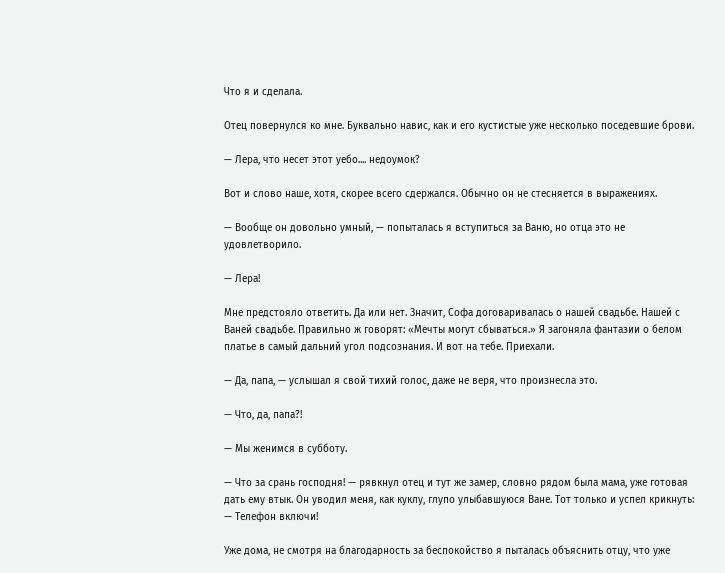Что я и сделала.

Отец повернулся ко мне. Буквально навис, как и его кустистые уже несколько поседевшие брови.

— Лера, что несет этот уебо.... недоумок?

Вот и слово наше, хотя, скорее всего сдержался. Обычно он не стесняется в выражениях.

— Вообще он довольно умный, — попыталась я вступиться за Ваню, но отца это не удовлетворило.

— Лера!

Мне предстояло ответить. Да или нет. Значит, Софа договаривалась о нашей свадьбе. Нашей с Ваней свадьбе. Правильно ж говорят: «Мечты могут сбываться.» Я загоняла фантазии о белом платье в самый дальний угол подсознания. И вот на тебе. Приехали.

— Да, папа, — услышал я свой тихий голос, даже не веря, что произнесла это.

— Что, да, папа?!

— Мы женимся в субботу.

— Что за срань господня! — рявкнул отец и тут же замер, словно рядом была мама, уже готовая дать ему втык. Он уводил меня, как куклу, глупо улыбавшуюся Ване. Тот только и успел крикнуть: — Телефон включи!

Уже дома, не смотря на благодарность за беспокойство я пыталась объяснить отцу, что уже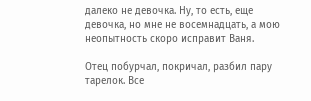далеко не девочка. Ну, то есть, еще девочка, но мне не восемнадцать, а мою неопытность скоро исправит Ваня.

Отец побурчал, покричал, разбил пару тарелок. Все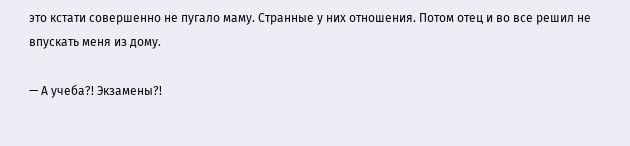это кстати совершенно не пугало маму. Странные у них отношения. Потом отец и во все решил не впускать меня из дому.

— А учеба?! Экзамены?!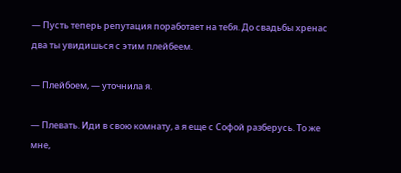— Пусть теперь репутация поработает на тебя. До свадьбы хренас два ты увидишься с этим плейбеем.

— Плейбоем, — уточнила я.

— Плевать. Иди в свою комнату, а я еще с Софой разберусь. То же мне,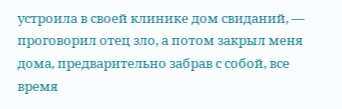устроила в своей клинике дом свиданий, — проговорил отец зло, а потом закрыл меня дома, предварительно забрав с собой, все время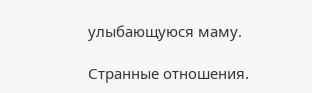улыбающуюся маму.

Странные отношения.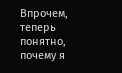Впрочем, теперь понятно, почему я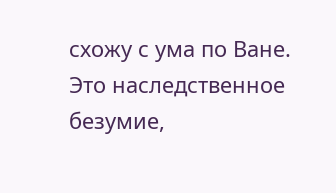схожу с ума по Ване. Это наследственное безумие,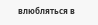влюбляться в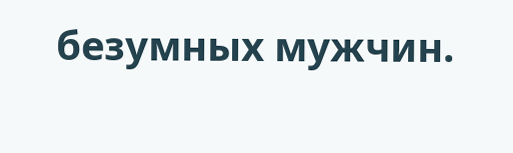безумных мужчин.